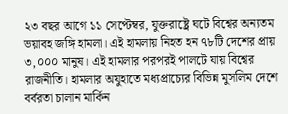২৩ বছর আগে ১১ সেপ্টেম্বর, যুক্তরাষ্ট্রে ঘটে বিশ্বের অন্যতম ভয়াবহ জঙ্গি হামলা। এই হামলায় নিহত হন ৭৮টি দেশের প্রায় ৩,০০০ মানুষ। এই হামলার পরপরই পালটে যায় বিশ্বের রাজনীতি। হামলার অযুহাতে মধ্যপ্রাচ্যের বিভিন্ন মুসলিম দেশে বর্বরতা চালান মার্কিন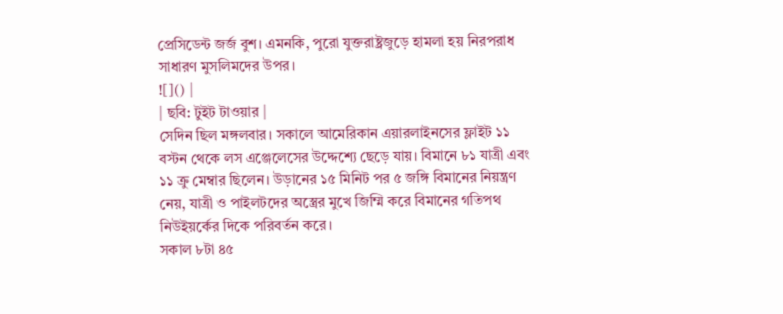প্রেসিডেন্ট জর্জ বুশ। এমনকি, পুরো যুক্তরাষ্ট্রজুড়ে হামলা হয় নিরপরাধ সাধারণ মুসলিমদের উপর।
![]() |
| ছবি: টুইট টাওয়ার |
সেদিন ছিল মঙ্গলবার। সকালে আমেরিকান এয়ারলাইনসের ফ্লাইট ১১ বস্টন থেকে লস এঞ্জেলেসের উদ্দেশ্যে ছেড়ে যায়। বিমানে ৮১ যাত্রী এবং ১১ ক্রু মেম্বার ছিলেন। উড়ানের ১৫ মিনিট পর ৫ জঙ্গি বিমানের নিয়ন্ত্রণ নেয়, যাত্রী ও পাইলটদের অস্ত্রের মুখে জিম্মি করে বিমানের গতিপথ নিউইয়র্কের দিকে পরিবর্তন করে।
সকাল ৮টা ৪৫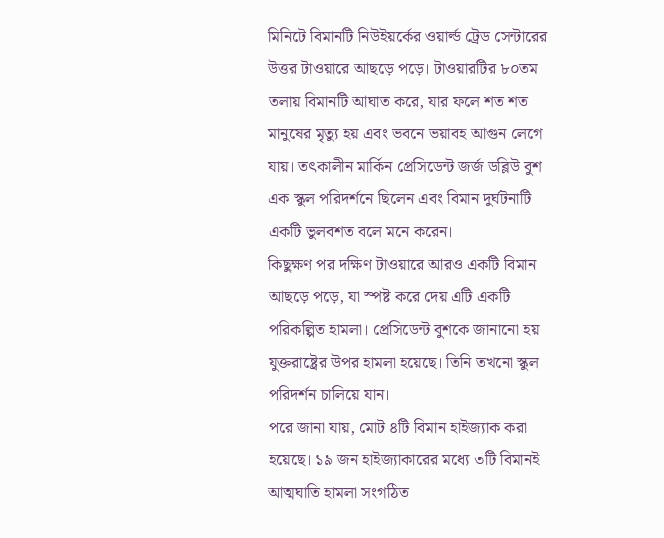মিনিটে বিমানটি নিউইয়র্কের ওয়ার্ল্ড ট্রেড সেন্টারের উত্তর টাওয়ারে আছড়ে পড়ে। টাওয়ারটির ৮০তম তলায় বিমানটি আঘাত করে, যার ফলে শত শত মানুষের মৃত্যু হয় এবং ভবনে ভয়াবহ আগুন লেগে যায়। তৎকালীন মার্কিন প্রেসিডেন্ট জর্জ ডব্লিউ বুশ এক স্কুল পরিদর্শনে ছিলেন এবং বিমান দুর্ঘটনাটি একটি ভুলবশত বলে মনে করেন।
কিছুক্ষণ পর দক্ষিণ টাওয়ারে আরও একটি বিমান আছড়ে পড়ে, যা স্পষ্ট করে দেয় এটি একটি পরিকল্পিত হামলা। প্রেসিডেন্ট বুশকে জানানো হয় যুক্তরাষ্ট্রের উপর হামলা হয়েছে। তিনি তখনো স্কুল পরিদর্শন চালিয়ে যান।
পরে জানা যায়, মোট ৪টি বিমান হাইজ্যাক করা হয়েছে। ১৯ জন হাইজ্যাকারের মধ্যে ৩টি বিমানই আত্মঘাতি হামলা সংগঠিত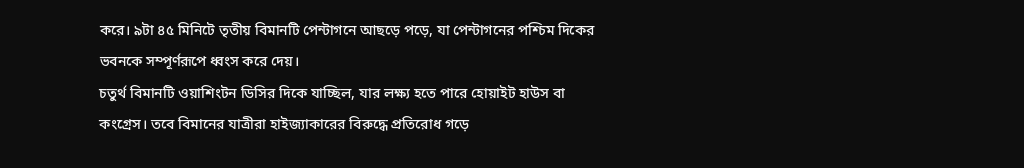করে। ৯টা ৪৫ মিনিটে তৃতীয় বিমানটি পেন্টাগনে আছড়ে পড়ে, যা পেন্টাগনের পশ্চিম দিকের ভবনকে সম্পূর্ণরূপে ধ্বংস করে দেয়।
চতুর্থ বিমানটি ওয়াশিংটন ডিসির দিকে যাচ্ছিল, যার লক্ষ্য হতে পারে হোয়াইট হাউস বা কংগ্রেস। তবে বিমানের যাত্রীরা হাইজ্যাকারের বিরুদ্ধে প্রতিরোধ গড়ে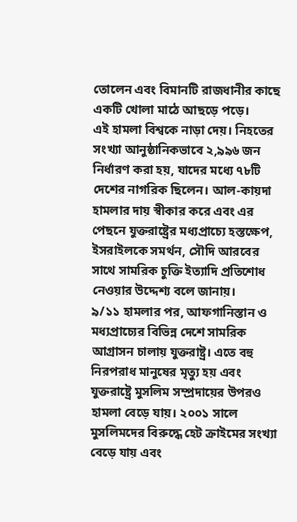তোলেন এবং বিমানটি রাজধানীর কাছে একটি খোলা মাঠে আছড়ে পড়ে।
এই হামলা বিশ্বকে নাড়া দেয়। নিহতের সংখ্যা আনুষ্ঠানিকভাবে ২,৯৯৬ জন নির্ধারণ করা হয়, যাদের মধ্যে ৭৮টি দেশের নাগরিক ছিলেন। আল-কায়দা হামলার দায় স্বীকার করে এবং এর পেছনে যুক্তরাষ্ট্রের মধ্যপ্রাচ্যে হস্তক্ষেপ, ইসরাইলকে সমর্থন, সৌদি আরবের সাথে সামরিক চুক্তি ইত্যাদি প্রতিশোধ নেওয়ার উদ্দেশ্য বলে জানায়।
৯/১১ হামলার পর, আফগানিস্তান ও মধ্যপ্রাচ্যের বিভিন্ন দেশে সামরিক আগ্রাসন চালায় যুক্তরাষ্ট্র। এতে বহু নিরপরাধ মানুষের মৃত্যু হয় এবং যুক্তরাষ্ট্রে মুসলিম সম্প্রদায়ের উপরও হামলা বেড়ে যায়। ২০০১ সালে মুসলিমদের বিরুদ্ধে হেট ক্রাইমের সংখ্যা বেড়ে যায় এবং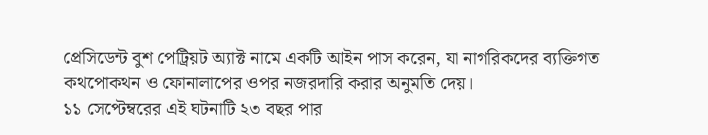প্রেসিডেন্ট বুশ পেট্রিয়ট অ্যাক্ট নামে একটি আইন পাস করেন, যা নাগরিকদের ব্যক্তিগত কথপোকথন ও ফোনালাপের ওপর নজরদারি করার অনুমতি দেয়।
১১ সেপ্টেম্বরের এই ঘটনাটি ২৩ বছর পার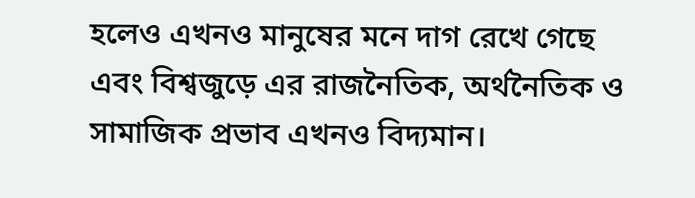হলেও এখনও মানুষের মনে দাগ রেখে গেছে এবং বিশ্বজুড়ে এর রাজনৈতিক, অর্থনৈতিক ও সামাজিক প্রভাব এখনও বিদ্যমান।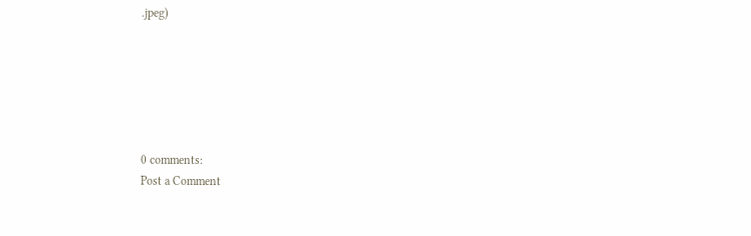.jpeg)






0 comments:
Post a Comment